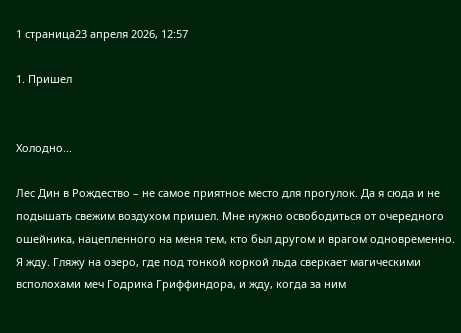1 страница23 апреля 2026, 12:57

1. Пришел


Холодно...

Лес Дин в Рождество – не самое приятное место для прогулок. Да я сюда и не подышать свежим воздухом пришел. Мне нужно освободиться от очередного ошейника, нацепленного на меня тем, кто был другом и врагом одновременно. Я жду. Гляжу на озеро, где под тонкой коркой льда сверкает магическими всполохами меч Годрика Гриффиндора, и жду, когда за ним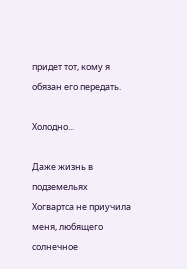придет тот, кому я обязан его передать.

Холодно...

Даже жизнь в подземельях Хогвартса не приучила меня, любящего солнечное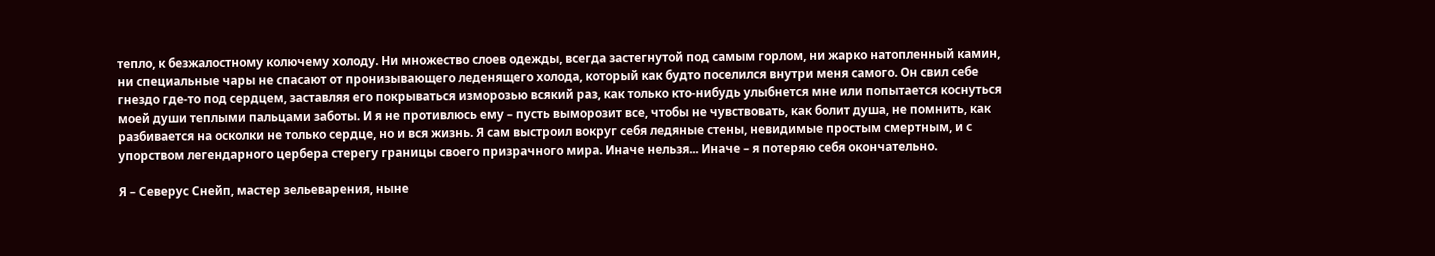тепло, к безжалостному колючему холоду. Ни множество слоев одежды, всегда застегнутой под самым горлом, ни жарко натопленный камин, ни специальные чары не спасают от пронизывающего леденящего холода, который как будто поселился внутри меня самого. Он свил себе гнездо где-то под сердцем, заставляя его покрываться изморозью всякий раз, как только кто-нибудь улыбнется мне или попытается коснуться моей души теплыми пальцами заботы. И я не противлюсь ему – пусть выморозит все, чтобы не чувствовать, как болит душа, не помнить, как разбивается на осколки не только сердце, но и вся жизнь. Я сам выстроил вокруг себя ледяные стены, невидимые простым смертным, и с упорством легендарного цербера стерегу границы своего призрачного мира. Иначе нельзя... Иначе – я потеряю себя окончательно.

Я – Северус Снейп, мастер зельеварения, ныне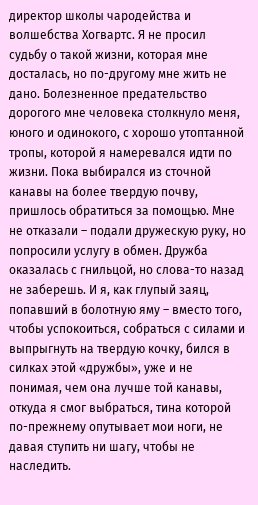директор школы чародейства и волшебства Хогвартс. Я не просил судьбу о такой жизни, которая мне досталась, но по-другому мне жить не дано. Болезненное предательство дорогого мне человека столкнуло меня, юного и одинокого, с хорошо утоптанной тропы, которой я намеревался идти по жизни. Пока выбирался из сточной канавы на более твердую почву, пришлось обратиться за помощью. Мне не отказали – подали дружескую руку, но попросили услугу в обмен. Дружба оказалась с гнильцой, но слова-то назад не заберешь. И я, как глупый заяц, попавший в болотную яму – вместо того, чтобы успокоиться, собраться с силами и выпрыгнуть на твердую кочку, бился в силках этой «дружбы», уже и не понимая, чем она лучше той канавы, откуда я смог выбраться, тина которой по-прежнему опутывает мои ноги, не давая ступить ни шагу, чтобы не наследить.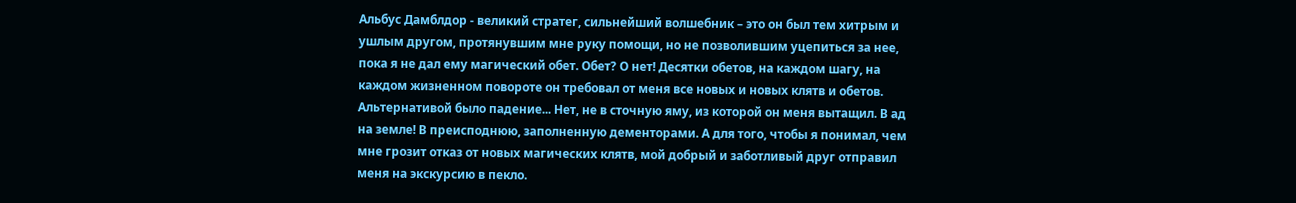Альбус Дамблдор - великий стратег, сильнейший волшебник – это он был тем хитрым и ушлым другом, протянувшим мне руку помощи, но не позволившим уцепиться за нее, пока я не дал ему магический обет. Обет? О нет! Десятки обетов, на каждом шагу, на каждом жизненном повороте он требовал от меня все новых и новых клятв и обетов. Альтернативой было падение... Нет, не в сточную яму, из которой он меня вытащил. В ад на земле! В преисподнюю, заполненную дементорами. А для того, чтобы я понимал, чем мне грозит отказ от новых магических клятв, мой добрый и заботливый друг отправил меня на экскурсию в пекло.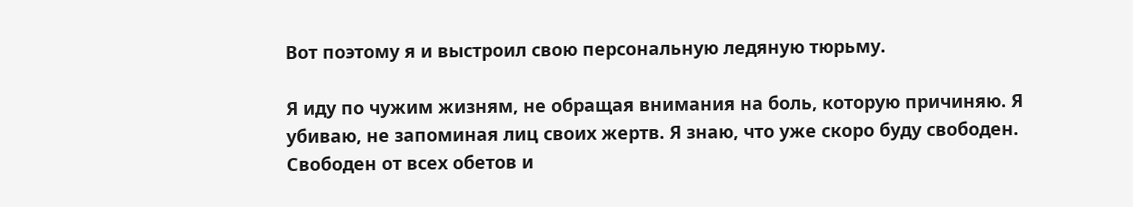Вот поэтому я и выстроил свою персональную ледяную тюрьму.

Я иду по чужим жизням, не обращая внимания на боль, которую причиняю. Я убиваю, не запоминая лиц своих жертв. Я знаю, что уже скоро буду свободен. Свободен от всех обетов и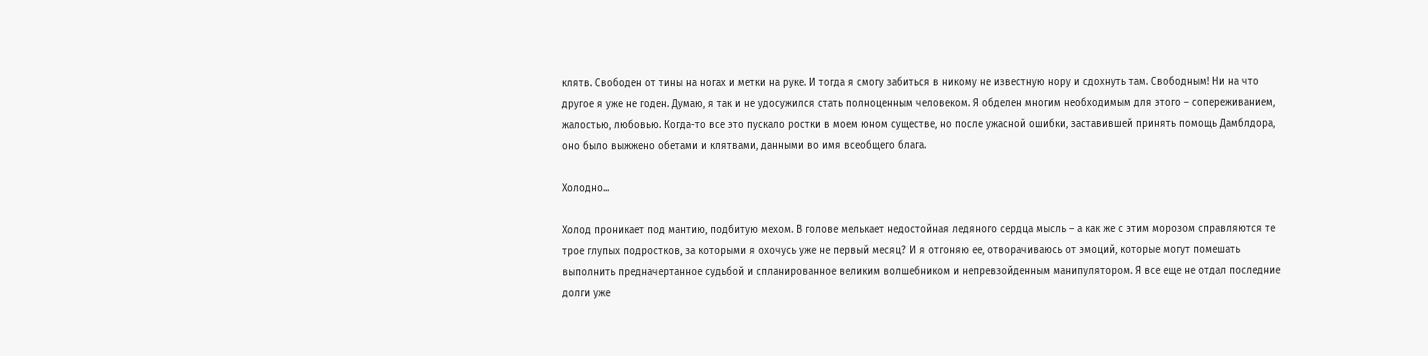клятв. Свободен от тины на ногах и метки на руке. И тогда я смогу забиться в никому не известную нору и сдохнуть там. Свободным! Ни на что другое я уже не годен. Думаю, я так и не удосужился стать полноценным человеком. Я обделен многим необходимым для этого – сопереживанием, жалостью, любовью. Когда-то все это пускало ростки в моем юном существе, но после ужасной ошибки, заставившей принять помощь Дамблдора, оно было выжжено обетами и клятвами, данными во имя всеобщего блага.

Холодно...

Холод проникает под мантию, подбитую мехом. В голове мелькает недостойная ледяного сердца мысль – а как же с этим морозом справляются те трое глупых подростков, за которыми я охочусь уже не первый месяц? И я отгоняю ее, отворачиваюсь от эмоций, которые могут помешать выполнить предначертанное судьбой и спланированное великим волшебником и непревзойденным манипулятором. Я все еще не отдал последние долги уже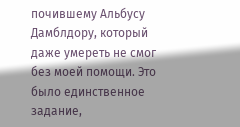почившему Альбусу Дамблдору, который даже умереть не смог без моей помощи. Это было единственное задание,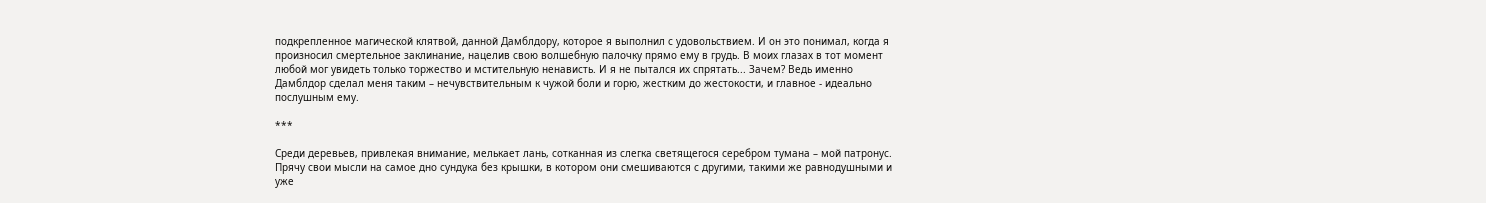подкрепленное магической клятвой, данной Дамблдору, которое я выполнил с удовольствием. И он это понимал, когда я произносил смертельное заклинание, нацелив свою волшебную палочку прямо ему в грудь. В моих глазах в тот момент любой мог увидеть только торжество и мстительную ненависть. И я не пытался их спрятать... Зачем? Ведь именно Дамблдор сделал меня таким – нечувствительным к чужой боли и горю, жестким до жестокости, и главное - идеально послушным ему.

***

Среди деревьев, привлекая внимание, мелькает лань, сотканная из слегка светящегося серебром тумана – мой патронус. Прячу свои мысли на самое дно сундука без крышки, в котором они смешиваются с другими, такими же равнодушными и уже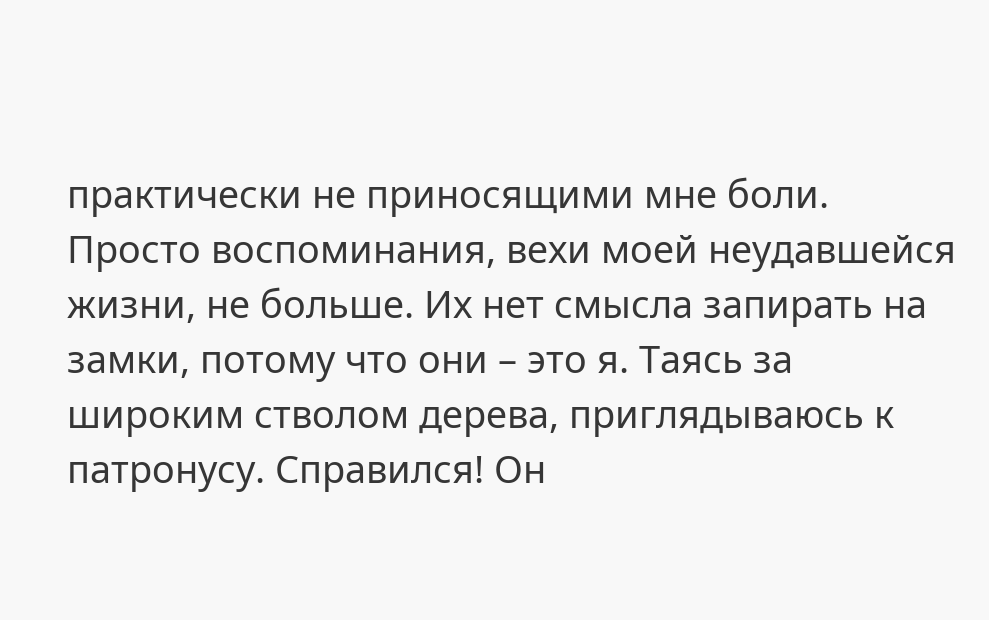практически не приносящими мне боли. Просто воспоминания, вехи моей неудавшейся жизни, не больше. Их нет смысла запирать на замки, потому что они – это я. Таясь за широким стволом дерева, приглядываюсь к патронусу. Справился! Он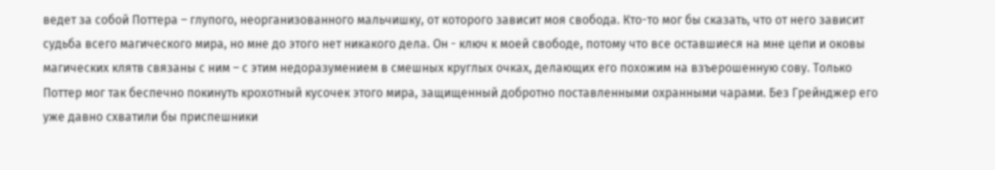ведет за собой Поттера – глупого, неорганизованного мальчишку, от которого зависит моя свобода. Кто-то мог бы сказать, что от него зависит судьба всего магического мира, но мне до этого нет никакого дела. Он - ключ к моей свободе, потому что все оставшиеся на мне цепи и оковы магических клятв связаны с ним – с этим недоразумением в смешных круглых очках, делающих его похожим на взъерошенную сову. Только Поттер мог так беспечно покинуть крохотный кусочек этого мира, защищенный добротно поставленными охранными чарами. Без Грейнджер его уже давно схватили бы приспешники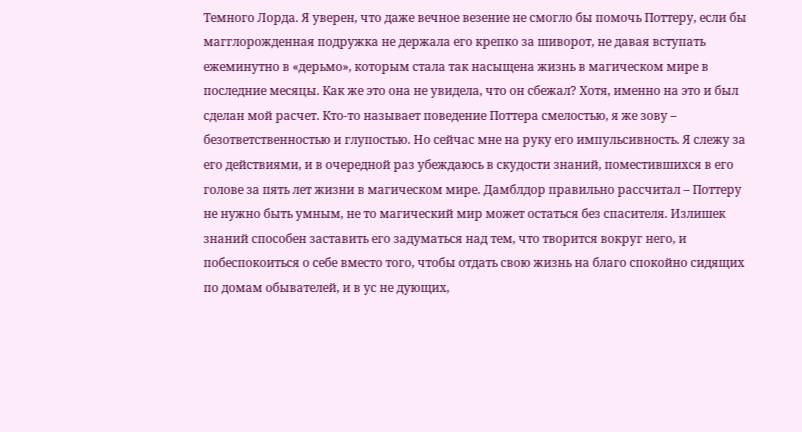Темного Лорда. Я уверен, что даже вечное везение не смогло бы помочь Поттеру, если бы магглорожденная подружка не держала его крепко за шиворот, не давая вступать ежеминутно в «дерьмо», которым стала так насыщена жизнь в магическом мире в последние месяцы. Как же это она не увидела, что он сбежал? Хотя, именно на это и был сделан мой расчет. Кто-то называет поведение Поттера смелостью, я же зову – безответственностью и глупостью. Но сейчас мне на руку его импульсивность. Я слежу за его действиями, и в очередной раз убеждаюсь в скудости знаний, поместившихся в его голове за пять лет жизни в магическом мире. Дамблдор правильно рассчитал – Поттеру не нужно быть умным, не то магический мир может остаться без спасителя. Излишек знаний способен заставить его задуматься над тем, что творится вокруг него, и побеспокоиться о себе вместо того, чтобы отдать свою жизнь на благо спокойно сидящих по домам обывателей, и в ус не дующих,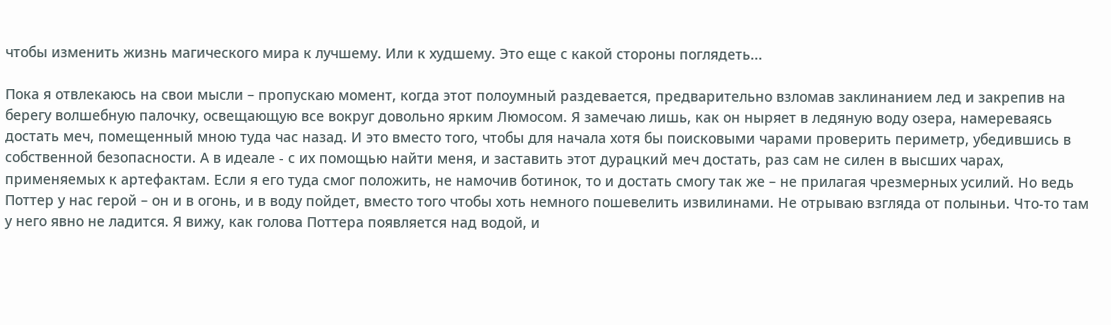чтобы изменить жизнь магического мира к лучшему. Или к худшему. Это еще с какой стороны поглядеть...

Пока я отвлекаюсь на свои мысли – пропускаю момент, когда этот полоумный раздевается, предварительно взломав заклинанием лед и закрепив на берегу волшебную палочку, освещающую все вокруг довольно ярким Люмосом. Я замечаю лишь, как он ныряет в ледяную воду озера, намереваясь достать меч, помещенный мною туда час назад. И это вместо того, чтобы для начала хотя бы поисковыми чарами проверить периметр, убедившись в собственной безопасности. А в идеале - с их помощью найти меня, и заставить этот дурацкий меч достать, раз сам не силен в высших чарах, применяемых к артефактам. Если я его туда смог положить, не намочив ботинок, то и достать смогу так же – не прилагая чрезмерных усилий. Но ведь Поттер у нас герой – он и в огонь, и в воду пойдет, вместо того чтобы хоть немного пошевелить извилинами. Не отрываю взгляда от полыньи. Что-то там у него явно не ладится. Я вижу, как голова Поттера появляется над водой, и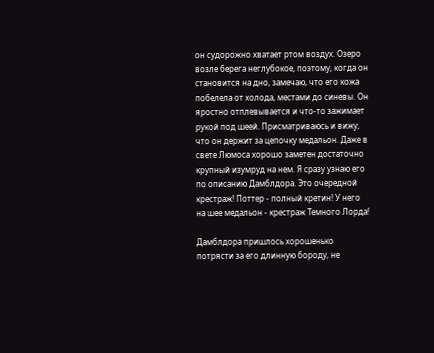он судорожно хватает ртом воздух. Озеро возле берега неглубокое, поэтому, когда он становится на дно, замечаю, что его кожа побелела от холода, местами до синевы. Он яростно отплевывается и что-то зажимает рукой под шеей. Присматриваюсь и вижу, что он держит за цепочку медальон. Даже в свете Люмоса хорошо заметен достаточно крупный изумруд на нем. Я сразу узнаю его по описанию Дамблдора. Это очередной крестраж! Поттер - полный кретин! У него на шее медальон - крестраж Темного Лорда!

Дамблдора пришлось хорошенько потрясти за его длинную бороду, не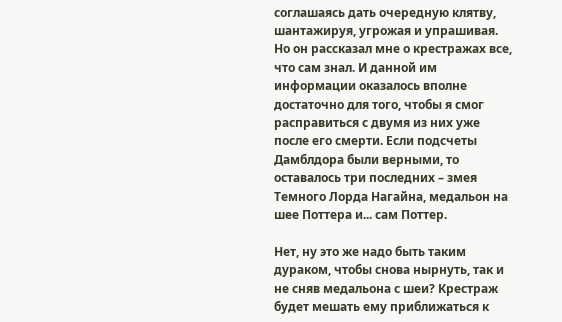соглашаясь дать очередную клятву, шантажируя, угрожая и упрашивая. Но он рассказал мне о крестражах все, что сам знал. И данной им информации оказалось вполне достаточно для того, чтобы я смог расправиться с двумя из них уже после его смерти. Если подсчеты Дамблдора были верными, то оставалось три последних – змея Темного Лорда Нагайна, медальон на шее Поттера и... сам Поттер.

Нет, ну это же надо быть таким дураком, чтобы снова нырнуть, так и не сняв медальона с шеи? Крестраж будет мешать ему приближаться к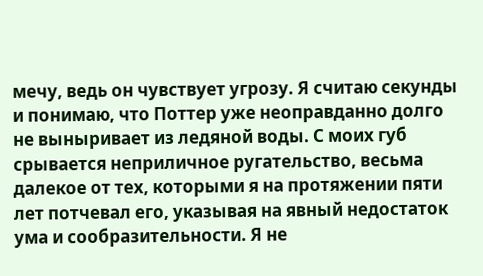мечу, ведь он чувствует угрозу. Я считаю секунды и понимаю, что Поттер уже неоправданно долго не выныривает из ледяной воды. С моих губ срывается неприличное ругательство, весьма далекое от тех, которыми я на протяжении пяти лет потчевал его, указывая на явный недостаток ума и сообразительности. Я не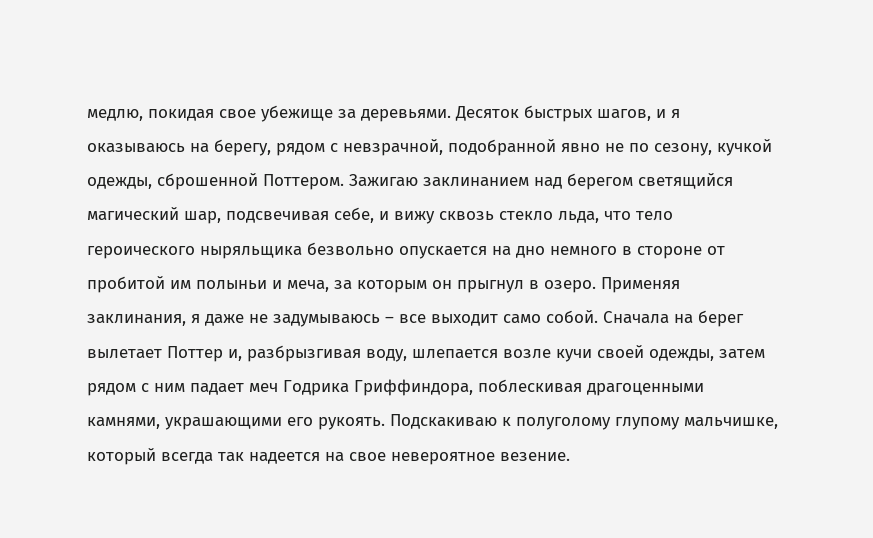медлю, покидая свое убежище за деревьями. Десяток быстрых шагов, и я оказываюсь на берегу, рядом с невзрачной, подобранной явно не по сезону, кучкой одежды, сброшенной Поттером. Зажигаю заклинанием над берегом светящийся магический шар, подсвечивая себе, и вижу сквозь стекло льда, что тело героического ныряльщика безвольно опускается на дно немного в стороне от пробитой им полыньи и меча, за которым он прыгнул в озеро. Применяя заклинания, я даже не задумываюсь – все выходит само собой. Сначала на берег вылетает Поттер и, разбрызгивая воду, шлепается возле кучи своей одежды, затем рядом с ним падает меч Годрика Гриффиндора, поблескивая драгоценными камнями, украшающими его рукоять. Подскакиваю к полуголому глупому мальчишке, который всегда так надеется на свое невероятное везение.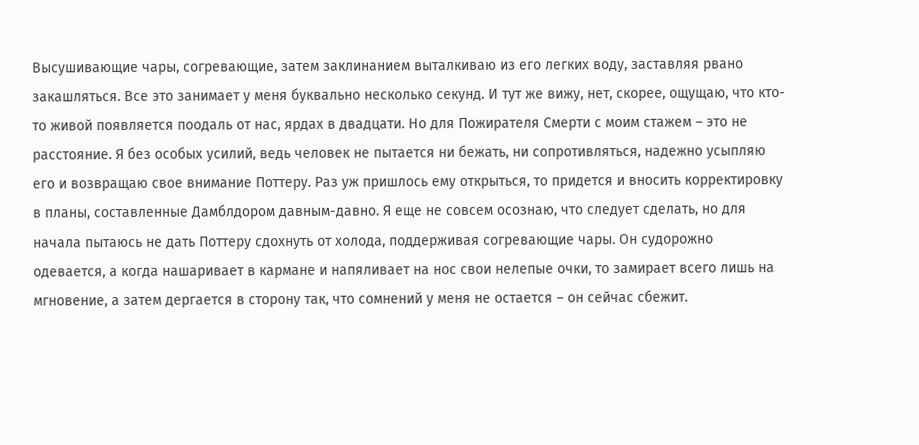Высушивающие чары, согревающие, затем заклинанием выталкиваю из его легких воду, заставляя рвано закашляться. Все это занимает у меня буквально несколько секунд. И тут же вижу, нет, скорее, ощущаю, что кто-то живой появляется поодаль от нас, ярдах в двадцати. Но для Пожирателя Смерти с моим стажем – это не расстояние. Я без особых усилий, ведь человек не пытается ни бежать, ни сопротивляться, надежно усыпляю его и возвращаю свое внимание Поттеру. Раз уж пришлось ему открыться, то придется и вносить корректировку в планы, составленные Дамблдором давным-давно. Я еще не совсем осознаю, что следует сделать, но для начала пытаюсь не дать Поттеру сдохнуть от холода, поддерживая согревающие чары. Он судорожно одевается, а когда нашаривает в кармане и напяливает на нос свои нелепые очки, то замирает всего лишь на мгновение, а затем дергается в сторону так, что сомнений у меня не остается – он сейчас сбежит.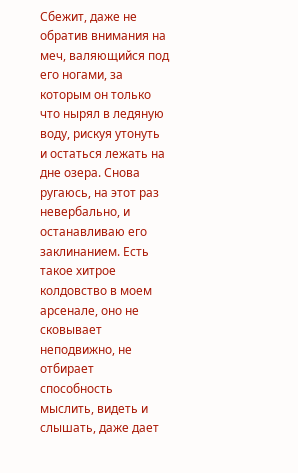Сбежит, даже не обратив внимания на меч, валяющийся под его ногами, за которым он только что нырял в ледяную воду, рискуя утонуть и остаться лежать на дне озера. Снова ругаюсь, на этот раз невербально, и останавливаю его заклинанием. Есть такое хитрое колдовство в моем арсенале, оно не сковывает неподвижно, не отбирает способность мыслить, видеть и слышать, даже дает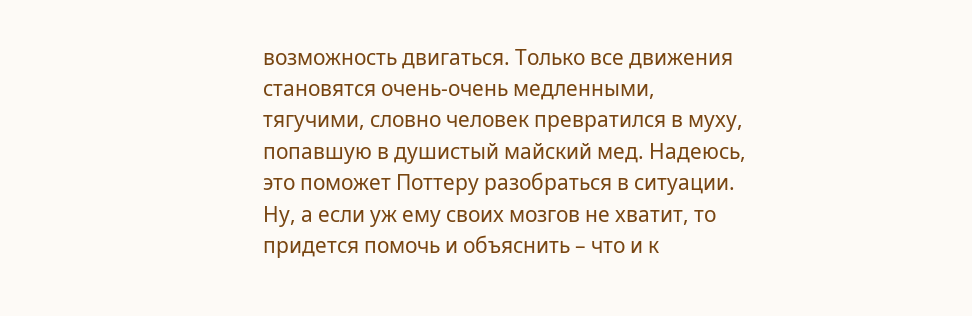возможность двигаться. Только все движения становятся очень-очень медленными, тягучими, словно человек превратился в муху, попавшую в душистый майский мед. Надеюсь, это поможет Поттеру разобраться в ситуации. Ну, а если уж ему своих мозгов не хватит, то придется помочь и объяснить – что и к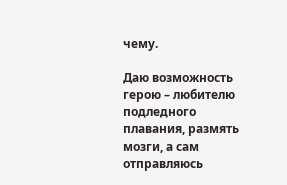чему.

Даю возможность герою – любителю подледного плавания, размять мозги, а сам отправляюсь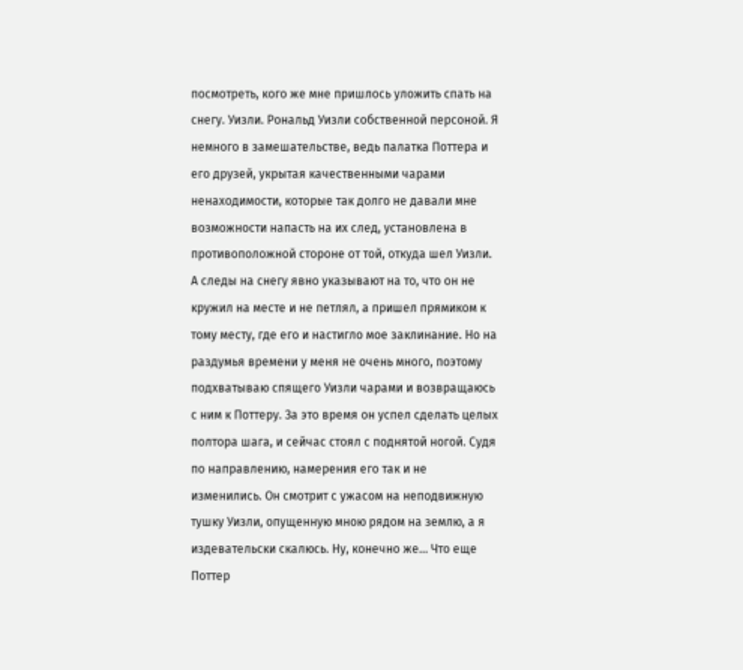посмотреть, кого же мне пришлось уложить спать на снегу. Уизли. Рональд Уизли собственной персоной. Я немного в замешательстве, ведь палатка Поттера и его друзей, укрытая качественными чарами ненаходимости, которые так долго не давали мне возможности напасть на их след, установлена в противоположной стороне от той, откуда шел Уизли. А следы на снегу явно указывают на то, что он не кружил на месте и не петлял, а пришел прямиком к тому месту, где его и настигло мое заклинание. Но на раздумья времени у меня не очень много, поэтому подхватываю спящего Уизли чарами и возвращаюсь с ним к Поттеру. За это время он успел сделать целых полтора шага, и сейчас стоял с поднятой ногой. Судя по направлению, намерения его так и не изменились. Он смотрит с ужасом на неподвижную тушку Уизли, опущенную мною рядом на землю, а я издевательски скалюсь. Ну, конечно же... Что еще Поттер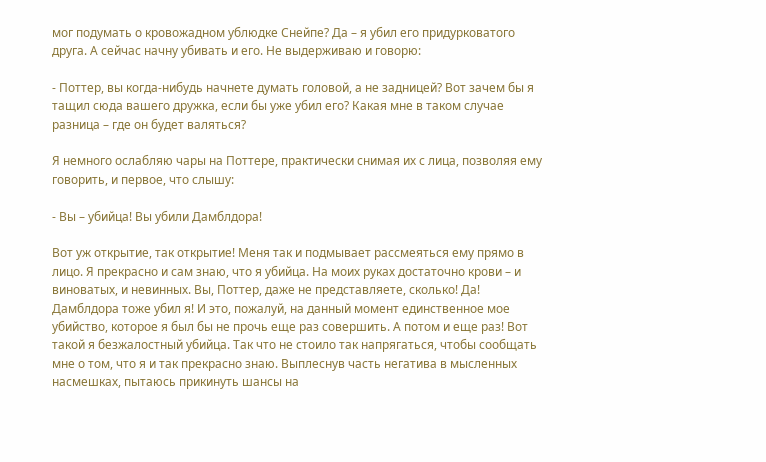мог подумать о кровожадном ублюдке Снейпе? Да – я убил его придурковатого друга. А сейчас начну убивать и его. Не выдерживаю и говорю:

- Поттер, вы когда-нибудь начнете думать головой, а не задницей? Вот зачем бы я тащил сюда вашего дружка, если бы уже убил его? Какая мне в таком случае разница – где он будет валяться?

Я немного ослабляю чары на Поттере, практически снимая их с лица, позволяя ему говорить, и первое, что слышу:

- Вы – убийца! Вы убили Дамблдора!

Вот уж открытие, так открытие! Меня так и подмывает рассмеяться ему прямо в лицо. Я прекрасно и сам знаю, что я убийца. На моих руках достаточно крови – и виноватых, и невинных. Вы, Поттер, даже не представляете, сколько! Да! Дамблдора тоже убил я! И это, пожалуй, на данный момент единственное мое убийство, которое я был бы не прочь еще раз совершить. А потом и еще раз! Вот такой я безжалостный убийца. Так что не стоило так напрягаться, чтобы сообщать мне о том, что я и так прекрасно знаю. Выплеснув часть негатива в мысленных насмешках, пытаюсь прикинуть шансы на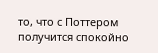то, что с Поттером получится спокойно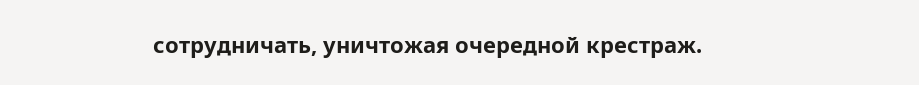сотрудничать, уничтожая очередной крестраж.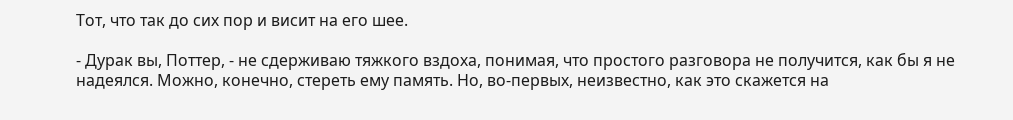Тот, что так до сих пор и висит на его шее.

- Дурак вы, Поттер, - не сдерживаю тяжкого вздоха, понимая, что простого разговора не получится, как бы я не надеялся. Можно, конечно, стереть ему память. Но, во-первых, неизвестно, как это скажется на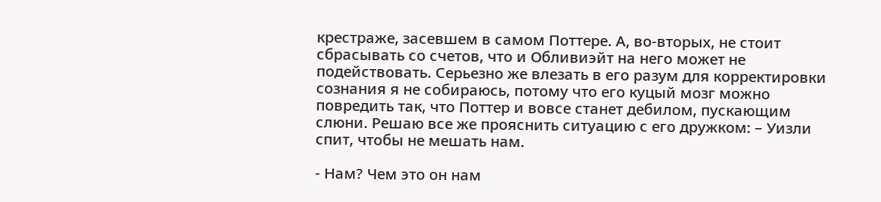крестраже, засевшем в самом Поттере. А, во-вторых, не стоит сбрасывать со счетов, что и Обливиэйт на него может не подействовать. Серьезно же влезать в его разум для корректировки сознания я не собираюсь, потому что его куцый мозг можно повредить так, что Поттер и вовсе станет дебилом, пускающим слюни. Решаю все же прояснить ситуацию с его дружком: – Уизли спит, чтобы не мешать нам.

- Нам? Чем это он нам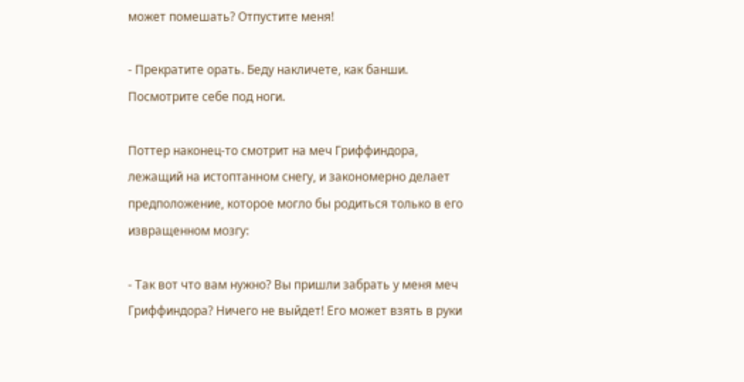может помешать? Отпустите меня!

- Прекратите орать. Беду накличете, как банши. Посмотрите себе под ноги.

Поттер наконец-то смотрит на меч Гриффиндора, лежащий на истоптанном снегу, и закономерно делает предположение, которое могло бы родиться только в его извращенном мозгу:

- Так вот что вам нужно? Вы пришли забрать у меня меч Гриффиндора? Ничего не выйдет! Его может взять в руки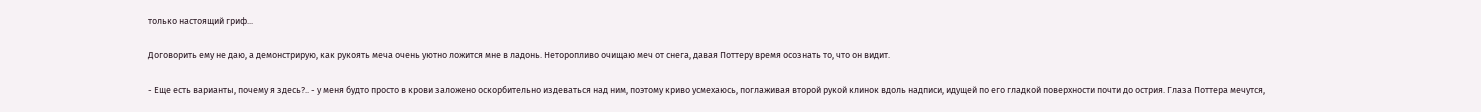только настоящий гриф...

Договорить ему не даю, а демонстрирую, как рукоять меча очень уютно ложится мне в ладонь. Неторопливо очищаю меч от снега, давая Поттеру время осознать то, что он видит.

- Еще есть варианты, почему я здесь?.. - у меня будто просто в крови заложено оскорбительно издеваться над ним, поэтому криво усмехаюсь, поглаживая второй рукой клинок вдоль надписи, идущей по его гладкой поверхности почти до острия. Глаза Поттера мечутся,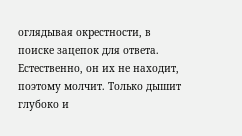оглядывая окрестности, в поиске зацепок для ответа. Естественно, он их не находит, поэтому молчит. Только дышит глубоко и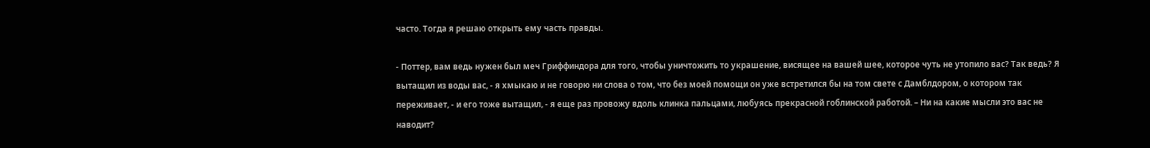часто. Тогда я решаю открыть ему часть правды.

- Поттер, вам ведь нужен был меч Гриффиндора для того, чтобы уничтожить то украшение, висящее на вашей шее, которое чуть не утопило вас? Так ведь? Я вытащил из воды вас, - я хмыкаю и не говорю ни слова о том, что без моей помощи он уже встретился бы на том свете с Дамблдором, о котором так переживает, - и его тоже вытащил, - я еще раз провожу вдоль клинка пальцами, любуясь прекрасной гоблинской работой. – Ни на какие мысли это вас не наводит?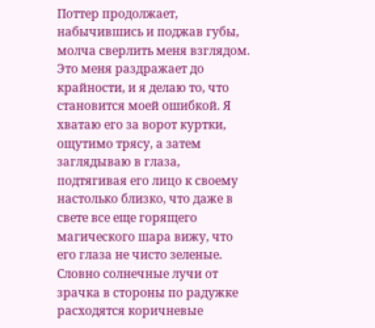Поттер продолжает, набычившись и поджав губы, молча сверлить меня взглядом. Это меня раздражает до крайности, и я делаю то, что становится моей ошибкой. Я хватаю его за ворот куртки, ощутимо трясу, а затем заглядываю в глаза, подтягивая его лицо к своему настолько близко, что даже в свете все еще горящего магического шара вижу, что его глаза не чисто зеленые. Словно солнечные лучи от зрачка в стороны по радужке расходятся коричневые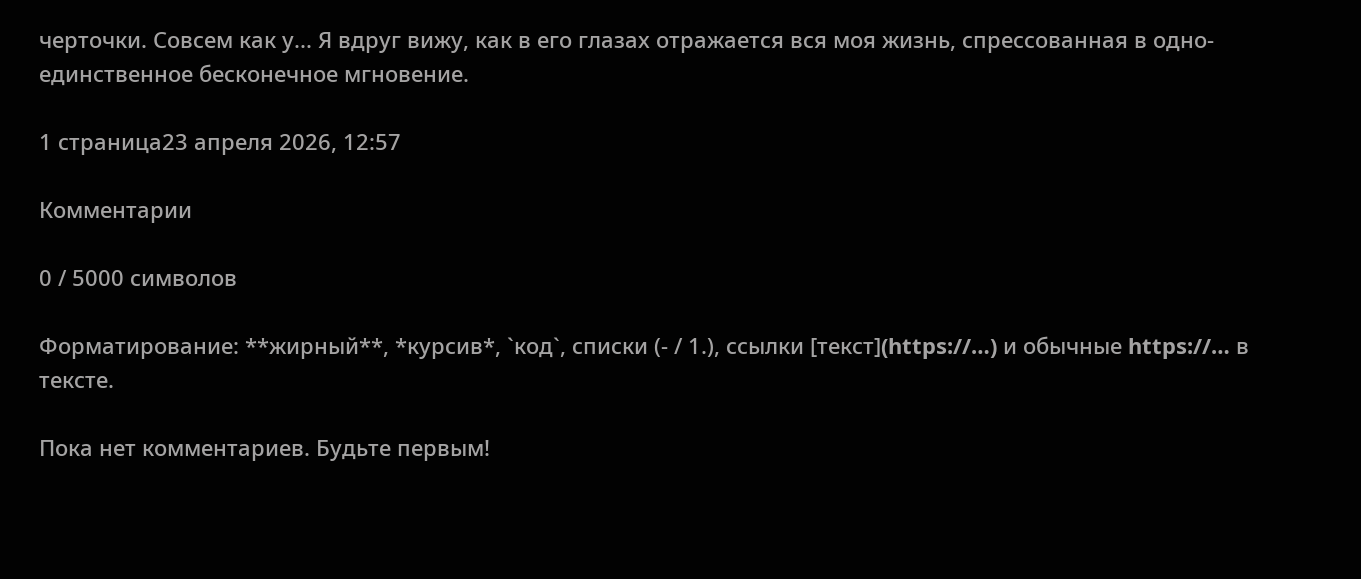черточки. Совсем как у... Я вдруг вижу, как в его глазах отражается вся моя жизнь, спрессованная в одно-единственное бесконечное мгновение.

1 страница23 апреля 2026, 12:57

Комментарии

0 / 5000 символов

Форматирование: **жирный**, *курсив*, `код`, списки (- / 1.), ссылки [текст](https://…) и обычные https://… в тексте.

Пока нет комментариев. Будьте первым!